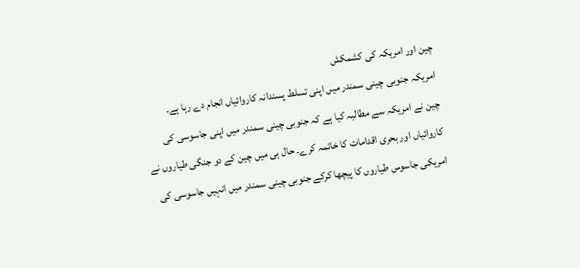چین اور امریکہ کی کشمکش
امریکہ جنوبی چینی سمندر میں اپنی تسلط پسندانہ کاروائیاں انجام دے رہا ہے۔
چین نے امریکہ سے مطالبہ کیا ہے کہ جنوبی چینی سمندر میں اپنی جاسوسی کی کاروائیاں اور بحری اقدامات کا خاتمہ کرے۔ حال ہی میں چین کے دو جنگی طیاروں نے امریکی جاسوس طیاروں کا پیچھا کرکے جنوبی چینی سمندر میں انہیں جاسوسی کی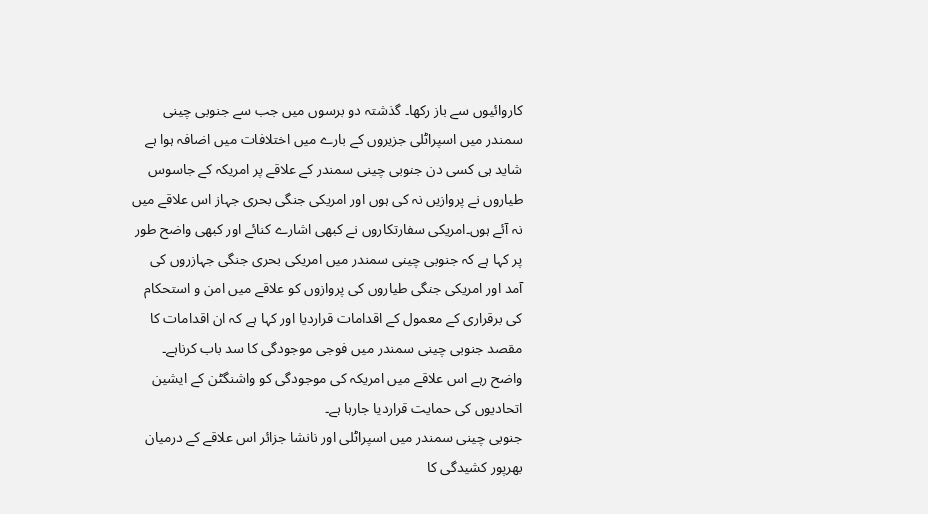کاروائیوں سے باز رکھا۔ گذشتہ دو برسوں میں جب سے جنوبی چینی سمندر میں اسپراٹلی جزیروں کے بارے میں اختلافات میں اضافہ ہوا ہے شاید ہی کسی دن جنوبی چینی سمندر کے علاقے پر امریکہ کے جاسوس طیاروں نے پروازیں نہ کی ہوں اور امریکی جنگی بحری جہاز اس علاقے میں نہ آئے ہوں۔امریکی سفارتکاروں نے کبھی اشارے کنائے اور کبھی واضح طور پر کہا ہے کہ جنوبی چینی سمندر میں امریکی بحری جنگی جہازروں کی آمد اور امریکی جنگی طیاروں کی پروازوں کو علاقے میں امن و استحکام کی برقراری کے معمول کے اقدامات قراردیا اور کہا ہے کہ ان اقدامات کا مقصد جنوبی چینی سمندر میں فوجی موجودگی کا سد باب کرناہے۔ واضح رہے اس علاقے میں امریکہ کی موجودگی کو واشنگٹن کے ایشین اتحادیوں کی حمایت قراردیا جارہا ہے۔
جنوبی چینی سمندر میں اسپراٹلی اور نانشا جزائر اس علاقے کے درمیان بھرپور کشیدگی کا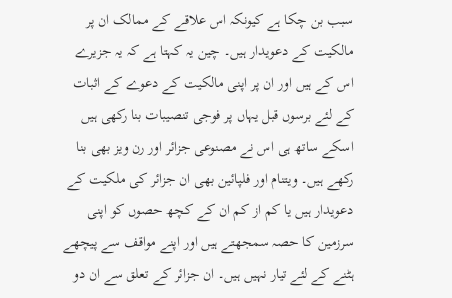سبب بن چکا ہے کیونکہ اس علاقے کے ممالک ان پر مالکیت کے دعویدار ہیں۔ چین یہ کہتا ہے کہ یہ جزیرے اس کے ہیں اور ان پر اپنی مالکیت کے دعوے کے اثبات کے لئے برسوں قبل یہاں پر فوجی تنصیبات بنا رکھی ہیں اسکے ساتھ ہی اس نے مصنوعی جزائر اور رن ویز بھی بنا رکھے ہیں۔ ویتنام اور فلپائین بھی ان جزائر کی ملکیت کے دعویدار ہیں یا کم از کم ان کے کچھ حصوں کو اپنی سرزمین کا حصہ سمجھتے ہیں اور اپنے مواقف سے پیچھے ہٹنے کے لئے تیار نہیں ہیں۔ ان جزائر کے تعلق سے ان دو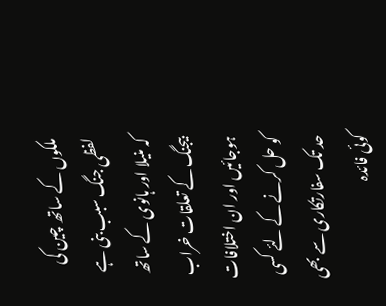ملکوں کے ساتھ چین کی لفظی جنگ سبب بنی ہے کہ منیلا اور ہانوی کے ساتھ بیجنگ کے تعلقات خراب ہوجائیں اور ان اختلافات کو حل کرنے کے لئے کسی حد تک سفارتکاری سے بھی کوئی فائدہ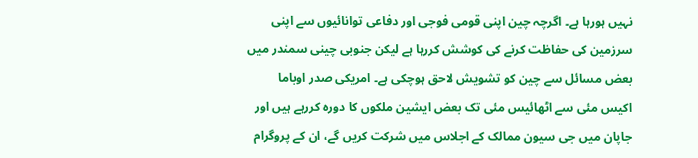نہیں ہورہا ہے۔ اگرچہ چین اپنی قومی فوجی اور دفاعی توانائیوں سے اپنی سرزمین کی حفاظت کرنے کی کوشش کررہا ہے لیکن جنوبی چینی سمندر میں بعض مسائل سے چین کو تشویش لاحق ہوچکی ہے۔ امریکی صدر اوباما اکیس مئی سے اٹھائیس مئی تک بعض ایشین ملکوں کا دورہ کررہے ہیں اور جاپان میں جی سیون ممالک کے اجلاس میں شرکت کریں گے، ان کے پروگرام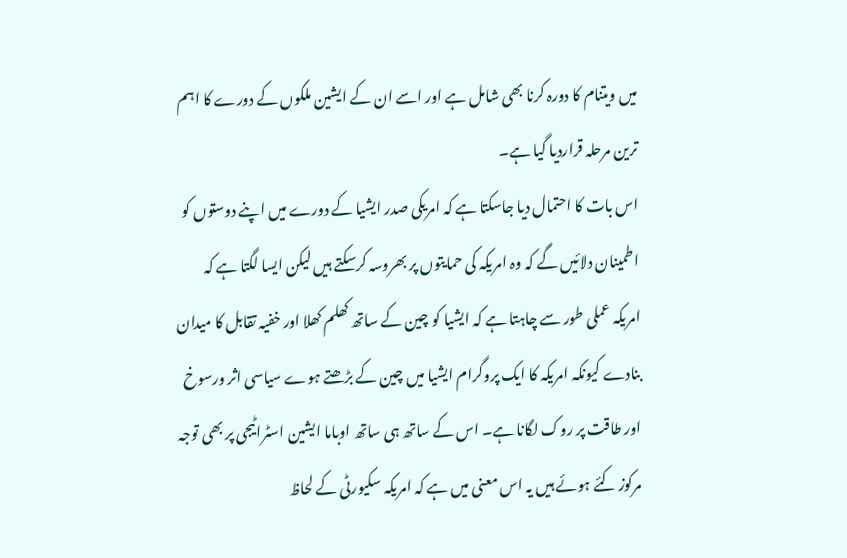میں ویتنام کا دورہ کرنا بھی شامل ہے اور اسے ان کے ایشین ملکوں کے دورے کا اہم ترین مرحلہ قراردیا گیا ہے۔
اس بات کا احتمال دیا جاسکتا ہے کہ امریکی صدر ایشیا کے دورے میں اپنے دوستوں کو اطمینان دلائیں گے کہ وہ امریکہ کی حمایتوں پر بھروسہ کرسکتے ہیں لیکن ایسا لگتا ہے کہ امریکہ عملی طور سے چاہتا ہے کہ ایشیا کو چین کے ساتھ کھلم کھلا اور خفیہ تقابل کا میدان بنادے کیونکہ امریکہ کا ایک پروگرام ایشیا میں چین کے بڑھتے ہوے سیاسی اثر ورسوخ اور طاقت پر روک لگانا ہے۔ اس کے ساتھ ہی ساتھ اوباما ایشین اسٹراٹیجی پر بھی توجہ مرکوز کئے ہوئے ہیں یہ اس معنی میں ہے کہ امریکہ سکیورٹی کے لحاظ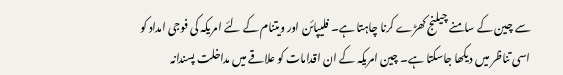سے چین کے سامنے چیلنج کھڑے کرنا چاہتا ہے۔ فلیپائن اور ویتنام کے لئے امریکہ کی فوجی امداد کو اسی تناظر میں دیکھا جاسکتا ہے۔ چین امریکہ کے ان اقدامات کو علاقے میں مداخلت پسندانہ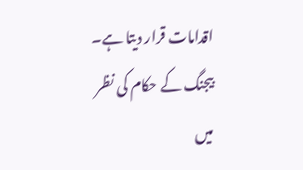اقدامات قرار دیتا ہے۔ بیجنگ کے حکام کی نظر میں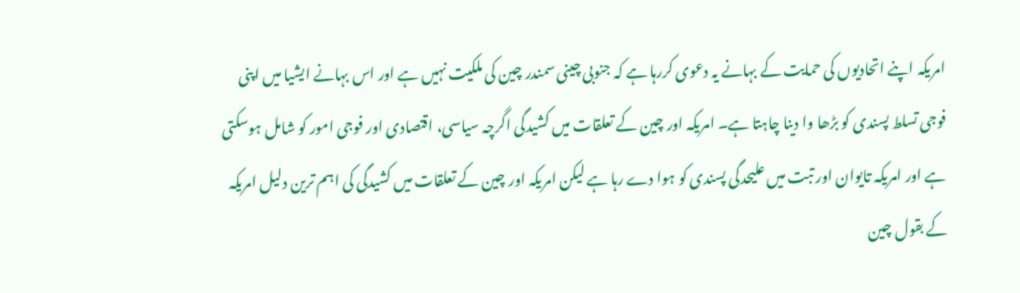امریکہ اپنے اتحادیوں کی حمایت کے بہانے یہ دعوی کررہا ہے کہ جنوبی چینی سمندر چین کی ملکیت نہیں ہے اور اس بہانے ایشیا میں اپنی فوجی تسلط پسندی کو بڑھا وا دینا چاہتا ہے۔ امریکہ اور چین کے تعلقات میں کشیدگی اگرچہ سیاسی، اقتصادی اور فوجی امور کو شامل ہوسکتی ہے اور امریکہ تایوان اور تبت میں علیحدگی پسندی کو ہوا دے رہا ہے لیکن امریکہ اور چین کے تعلقات میں کشیدگی کی اہم ترین دلیل امریکہ کے بقول چین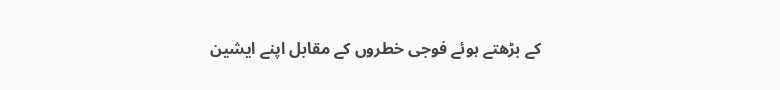کے بڑھتے ہوئے فوجی خطروں کے مقابل اپنے ایشین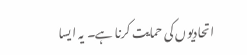اتحادیوں کی حمایت کرنا ہے۔ یہ ایسا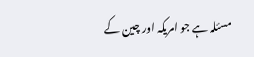مسئلہ ہے جو امریکہ اور چین کے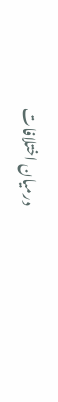درمیان اختلافات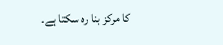کا مرکز بنا رہ سکتا ہے۔